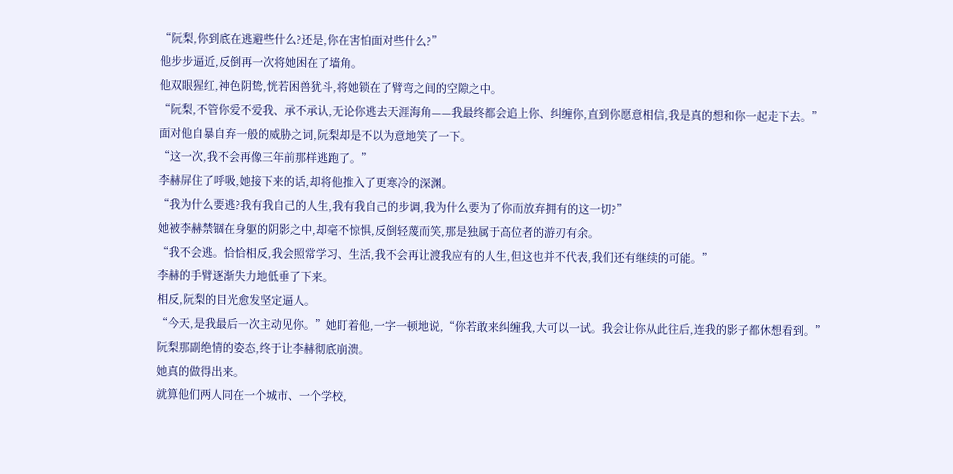“阮梨,你到底在逃避些什么?还是,你在害怕面对些什么?”
他步步逼近,反倒再一次将她困在了墙角。
他双眼猩红,神色阴鸷,恍若困兽犹斗,将她锁在了臂弯之间的空隙之中。
“阮梨,不管你爱不爱我、承不承认,无论你逃去天涯海角——我最终都会追上你、纠缠你,直到你愿意相信,我是真的想和你一起走下去。”
面对他自暴自弃一般的威胁之词,阮梨却是不以为意地笑了一下。
“这一次,我不会再像三年前那样逃跑了。”
李赫屏住了呼吸,她接下来的话,却将他推入了更寒冷的深渊。
“我为什么要逃?我有我自己的人生,我有我自己的步调,我为什么要为了你而放弃拥有的这一切?”
她被李赫禁锢在身躯的阴影之中,却毫不惊惧,反倒轻蔑而笑,那是独属于高位者的游刃有余。
“我不会逃。恰恰相反,我会照常学习、生活,我不会再让渡我应有的人生,但这也并不代表,我们还有继续的可能。”
李赫的手臂逐渐失力地低垂了下来。
相反,阮梨的目光愈发坚定逼人。
“今天,是我最后一次主动见你。”她盯着他,一字一顿地说,“你若敢来纠缠我,大可以一试。我会让你从此往后,连我的影子都休想看到。”
阮梨那副绝情的姿态,终于让李赫彻底崩溃。
她真的做得出来。
就算他们两人同在一个城市、一个学校,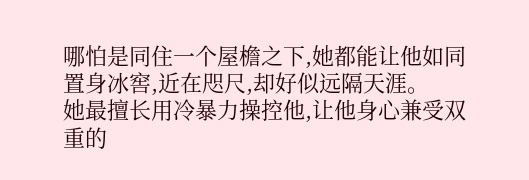哪怕是同住一个屋檐之下,她都能让他如同置身冰窖,近在咫尺,却好似远隔天涯。
她最擅长用冷暴力操控他,让他身心兼受双重的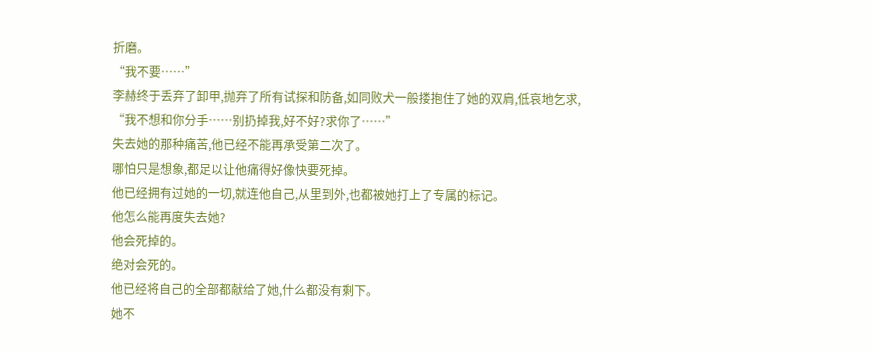折磨。
“我不要……”
李赫终于丢弃了卸甲,抛弃了所有试探和防备,如同败犬一般搂抱住了她的双肩,低哀地乞求,
“我不想和你分手……别扔掉我,好不好?求你了……”
失去她的那种痛苦,他已经不能再承受第二次了。
哪怕只是想象,都足以让他痛得好像快要死掉。
他已经拥有过她的一切,就连他自己,从里到外,也都被她打上了专属的标记。
他怎么能再度失去她?
他会死掉的。
绝对会死的。
他已经将自己的全部都献给了她,什么都没有剩下。
她不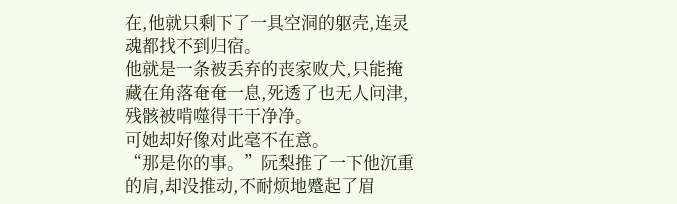在,他就只剩下了一具空洞的躯壳,连灵魂都找不到归宿。
他就是一条被丢弃的丧家败犬,只能掩藏在角落奄奄一息,死透了也无人问津,残骸被啃噬得干干净净。
可她却好像对此毫不在意。
“那是你的事。”阮梨推了一下他沉重的肩,却没推动,不耐烦地蹙起了眉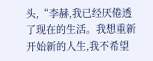头,“李赫,我已经厌倦透了现在的生活。我想重新开始新的人生,我不希望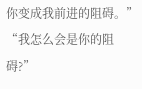你变成我前进的阻碍。”
“我怎么会是你的阻碍?”